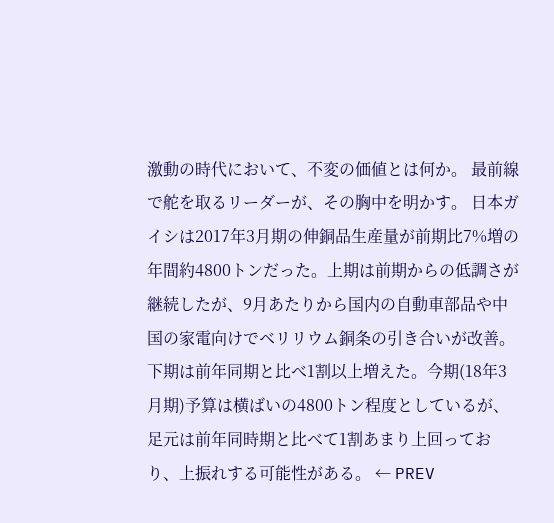激動の時代において、不変の価値とは何か。 最前線で舵を取るリーダーが、その胸中を明かす。 日本ガイシは2017年3月期の伸銅品生産量が前期比7%増の年間約4800トンだった。上期は前期からの低調さが継続したが、9月あたりから国内の自動車部品や中国の家電向けでベリリウム銅条の引き合いが改善。下期は前年同期と比べ1割以上増えた。今期(18年3月期)予算は横ばいの4800トン程度としているが、足元は前年同時期と比べて1割あまり上回っており、上振れする可能性がある。 ← PREV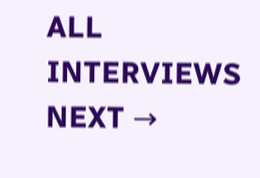ALL INTERVIEWS NEXT →